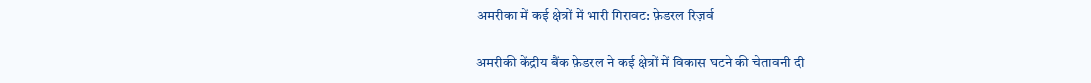अमरीका में कई क्षेत्रों में भारी गिरावट: फ़ेडरल रिज़र्व

अमरीकी केंद्रीय बैंक फ़ेडरल ने कई क्षेत्रों में विकास घटने की चेतावनी दी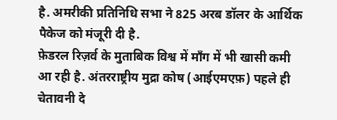है. अमरीकी प्रतिनिधि सभा ने 825 अरब डॉलर के आर्थिक पैकेज को मंजूरी दी है.
फ़ेडरल रिज़र्व के मुताबिक विश्व में माँग में भी खासी कमी आ रही है. अंतरराष्ट्रीय मुद्रा कोष (आईएमएफ़) पहले ही चेतावनी दे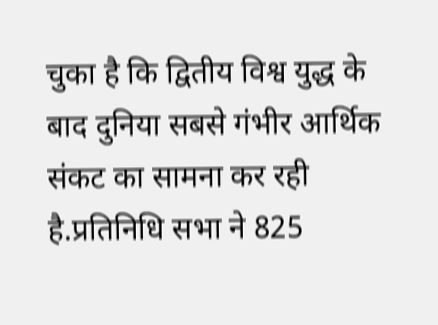चुका है कि द्वितीय विश्व युद्ध के बाद दुनिया सबसे गंभीर आर्थिक संकट का सामना कर रही है.प्रतिनिधि सभा ने 825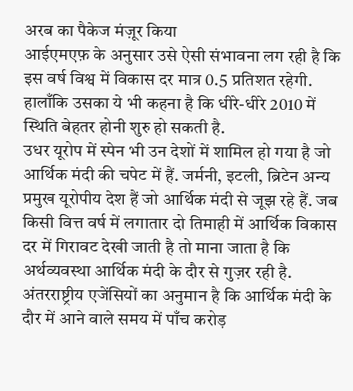अरब का पैकेज मंज़ूर किया
आईएमएफ़ के अनुसार उसे ऐसी संभावना लग रही है कि इस वर्ष विश्व में विकास दर मात्र 0.5 प्रतिशत रहेगी. हालाँकि उसका ये भी कहना है कि धीरे-धीरे 2010 में स्थिति बेहतर होनी शुरु हो सकती है.
उधर यूरोप में स्पेन भी उन देशों में शामिल हो गया है जो आर्थिक मंदी की चपेट में हैं. जर्मनी, इटली, ब्रिटेन अन्य प्रमुख यूरोपीय देश हैं जो आर्थिक मंदी से जूझ रहे हैं. जब किसी वित्त वर्ष में लगातार दो तिमाही में आर्थिक विकास दर में गिरावट देखी जाती है तो माना जाता है कि अर्थव्यवस्था आर्थिक मंदी के दौर से गुज़र रही है.
अंतरराष्ट्रीय एजेंसियों का अनुमान है कि आर्थिक मंदी के दौर में आने वाले समय में पाँच करोड़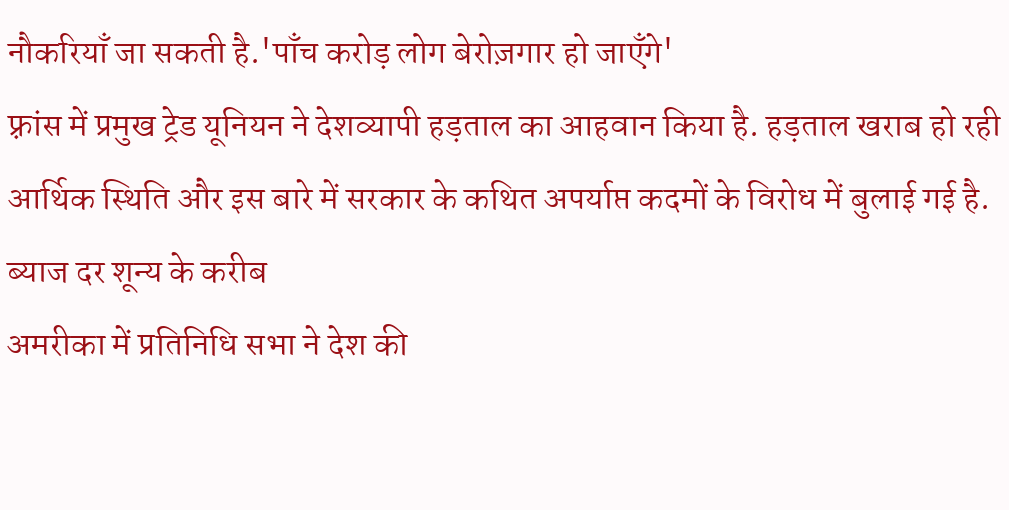नौकरियाँ जा सकती है.'पाँच करोड़ लोग बेरोज़गार हो जाएँगे'
फ़्रांस में प्रमुख ट्रेड यूनियन ने देशव्यापी हड़ताल का आहवान किया है. हड़ताल खराब हो रही आर्थिक स्थिति और इस बारे में सरकार के कथित अपर्याप्त कदमों के विरोध में बुलाई गई है.
ब्याज दर शून्य के करीब
अमरीका में प्रतिनिधि सभा ने देश की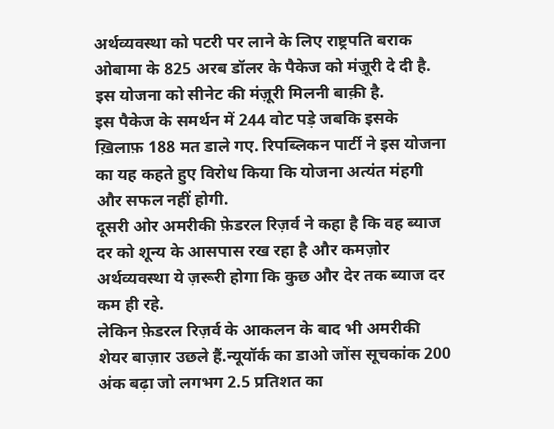अर्थव्यवस्था को पटरी पर लाने के लिए राष्ट्रपति बराक ओबामा के 825 अरब डॉलर के पैकेज को मंज़ूरी दे दी है. इस योजना को सीनेट की मंज़ूरी मिलनी बाक़ी है.
इस पैकेज के समर्थन में 244 वोट पड़े जबकि इसके ख़िलाफ़ 188 मत डाले गए. रिपब्लिकन पार्टी ने इस योजना का यह कहते हुए विरोध किया कि योजना अत्यंत मंहगी और सफल नहीं होगी.
दूसरी ओर अमरीकी फ़ेडरल रिज़र्व ने कहा है कि वह ब्याज दर को शून्य के आसपास रख रहा है और कमज़ोर अर्थव्यवस्था ये ज़रूरी होगा कि कुछ और देर तक ब्याज दर कम ही रहे.
लेकिन फ़ेडरल रिज़र्व के आकलन के बाद भी अमरीकी शेयर बाज़ार उछले हैं.न्यूयॉर्क का डाओ जोंस सूचकांक 200 अंक बढ़ा जो लगभग 2.5 प्रतिशत का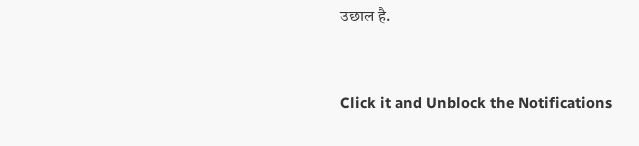उछाल है.


Click it and Unblock the Notifications